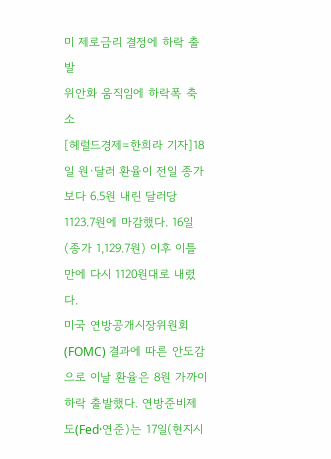미 제로금리 결정에 하락 출발
위안화 움직임에 하락폭 축소
[헤럴드경제=한희라 기자]18일 원·달러 환율이 전일 종가보다 6.5원 내린 달러당 1123.7원에 마감했다. 16일(종가 1,129.7원) 이후 이틀만에 다시 1120원대로 내렸다.
미국 연방공개시장위원회(FOMC) 결과에 따른 안도감으로 이날 환율은 8원 가까이 하락 출발했다. 연방준비제도(Fed·연준)는 17일(현지시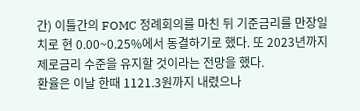간) 이틀간의 FOMC 정례회의를 마친 뒤 기준금리를 만장일치로 현 0.00~0.25%에서 동결하기로 했다. 또 2023년까지 제로금리 수준을 유지할 것이라는 전망을 했다.
환율은 이날 한때 1121.3원까지 내렸으나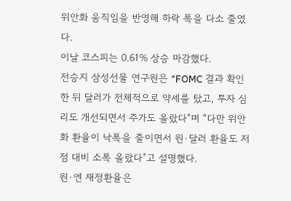위안화 움직임을 반영해 하락 폭을 다소 줄였다.
이날 코스피는 0.61% 상승 마감했다.
전승지 삼성선물 연구원은 “FOMC 결과 확인한 뒤 달러가 전체적으로 약세를 탔고, 투자 심리도 개선되면서 주가도 올랐다”며 “다만 위안화 환율이 낙폭을 줄이면서 원·달러 환율도 저점 대비 소폭 올랐다”고 설명했다.
원·엔 재정환율은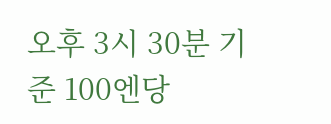오후 3시 30분 기준 100엔당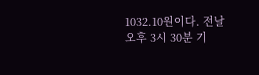1032.10원이다. 전날 오후 3시 30분 기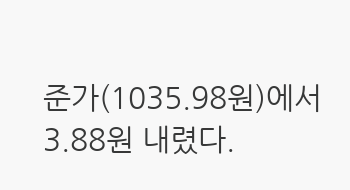준가(1035.98원)에서 3.88원 내렸다.